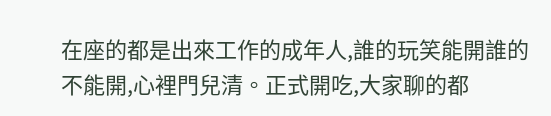在座的都是出來工作的成年人,誰的玩笑能開誰的不能開,心裡門兒清。正式開吃,大家聊的都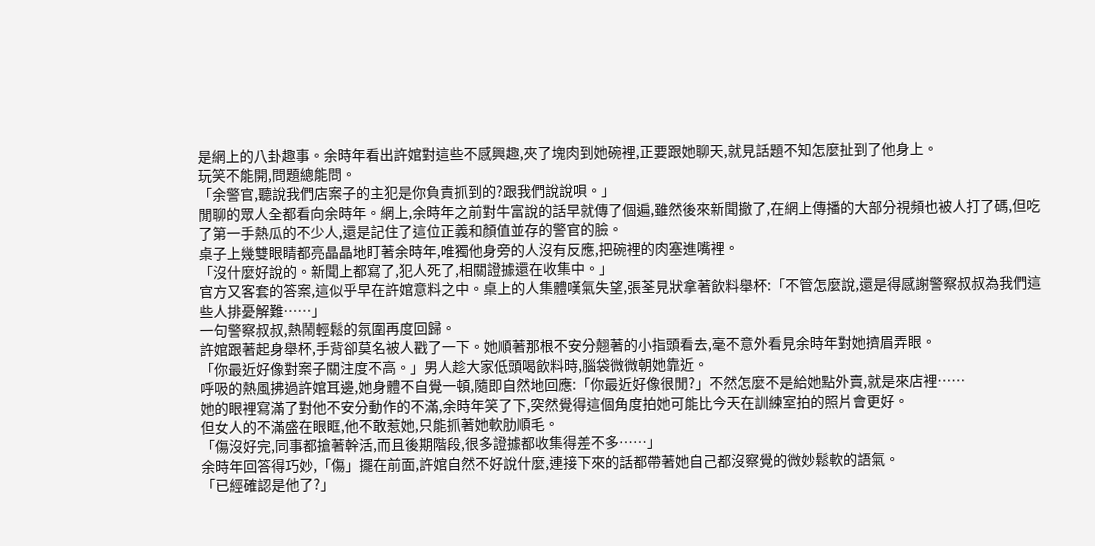是網上的八卦趣事。余時年看出許婠對這些不感興趣,夾了塊肉到她碗裡,正要跟她聊天,就見話題不知怎麼扯到了他身上。
玩笑不能開,問題總能問。
「余警官,聽說我們店案子的主犯是你負責抓到的?跟我們說說唄。」
閒聊的眾人全都看向余時年。網上,余時年之前對牛富說的話早就傳了個遍,雖然後來新聞撤了,在網上傳播的大部分視頻也被人打了碼,但吃了第一手熱瓜的不少人,還是記住了這位正義和顏值並存的警官的臉。
桌子上幾雙眼睛都亮晶晶地盯著余時年,唯獨他身旁的人沒有反應,把碗裡的肉塞進嘴裡。
「沒什麼好說的。新聞上都寫了,犯人死了,相關證據還在收集中。」
官方又客套的答案,這似乎早在許婠意料之中。桌上的人集體嘆氣失望,張荃見狀拿著飲料舉杯:「不管怎麼說,還是得感謝警察叔叔為我們這些人排憂解難……」
一句警察叔叔,熱鬧輕鬆的氛圍再度回歸。
許婠跟著起身舉杯,手背卻莫名被人戳了一下。她順著那根不安分翹著的小指頭看去,毫不意外看見余時年對她擠眉弄眼。
「你最近好像對案子關注度不高。」男人趁大家低頭喝飲料時,腦袋微微朝她靠近。
呼吸的熱風拂過許婠耳邊,她身體不自覺一頓,隨即自然地回應:「你最近好像很閒?」不然怎麼不是給她點外賣,就是來店裡……
她的眼裡寫滿了對他不安分動作的不滿,余時年笑了下,突然覺得這個角度拍她可能比今天在訓練室拍的照片會更好。
但女人的不滿盛在眼眶,他不敢惹她,只能抓著她軟肋順毛。
「傷沒好完,同事都搶著幹活,而且後期階段,很多證據都收集得差不多……」
余時年回答得巧妙,「傷」擺在前面,許婠自然不好說什麼,連接下來的話都帶著她自己都沒察覺的微妙鬆軟的語氣。
「已經確認是他了?」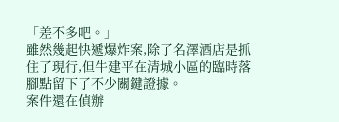「差不多吧。」
雖然幾起快遞爆炸案,除了名澤酒店是抓住了現行,但牛建平在清城小區的臨時落腳點留下了不少關鍵證據。
案件還在偵辦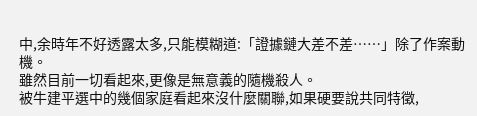中,余時年不好透露太多,只能模糊道:「證據鏈大差不差……」除了作案動機。
雖然目前一切看起來,更像是無意義的隨機殺人。
被牛建平選中的幾個家庭看起來沒什麼關聯,如果硬要說共同特徵,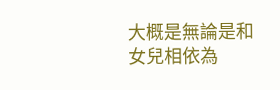大概是無論是和女兒相依為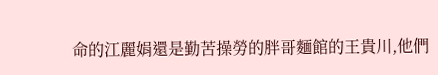命的江麗娟還是勤苦操勞的胖哥麵館的王貴川,他們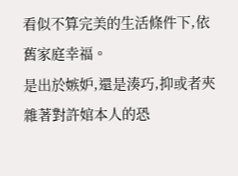看似不算完美的生活條件下,依舊家庭幸福。
是出於嫉妒,還是湊巧,抑或者夾雜著對許婠本人的恐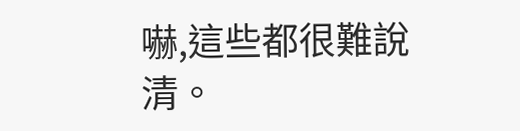嚇,這些都很難說清。